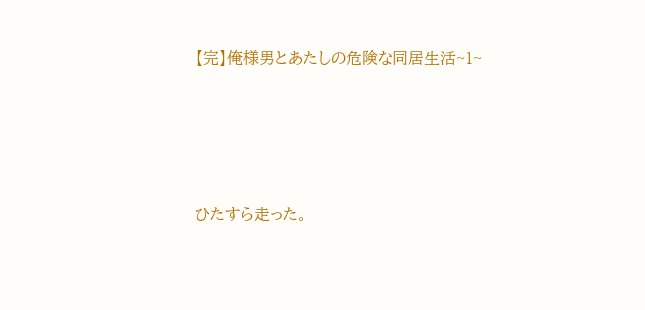【完】俺様男とあたしの危険な同居生活~1~





ひたすら走った。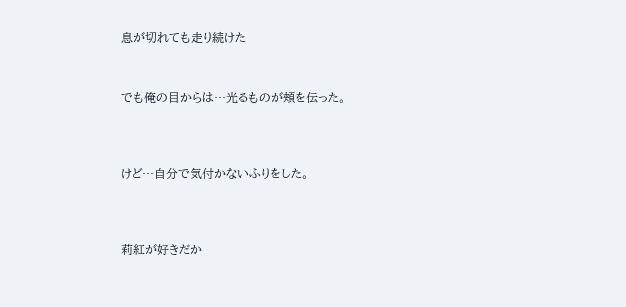息が切れても走り続けた



でも俺の目からは…光るものが頬を伝った。




けど…自分で気付かないふりをした。




莉紅が好きだか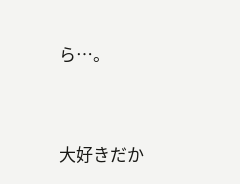ら…。




大好きだか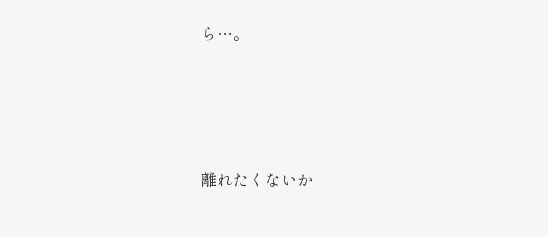ら…。




離れたくないか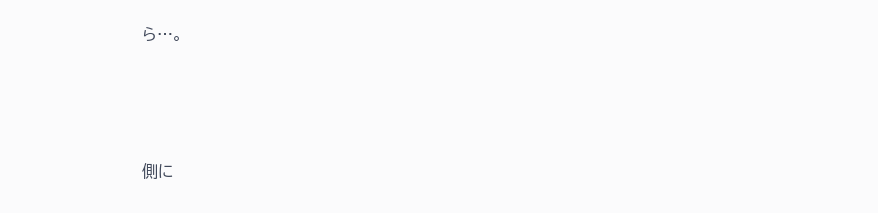ら…。




側に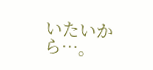いたいから…。